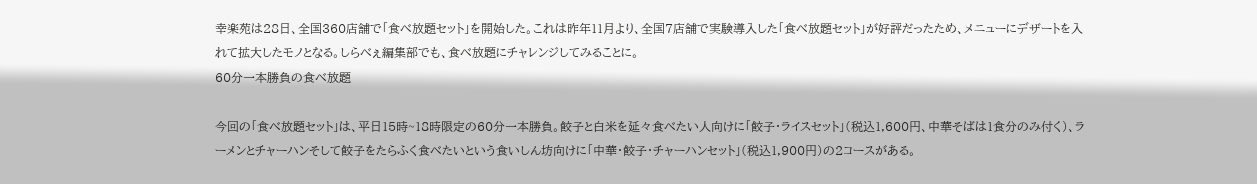幸楽苑は28日、全国360店舗で「食べ放題セット」を開始した。これは昨年11月より、全国7店舗で実験導入した「食べ放題セット」が好評だったため、メニューにデザートを入れて拡大したモノとなる。しらべぇ編集部でも、食べ放題にチャレンジしてみることに。
60分一本勝負の食べ放題

今回の「食べ放題セット」は、平日15時~18時限定の60分一本勝負。餃子と白米を延々食べたい人向けに「餃子・ライスセット」(税込1,600円、中華そばは1食分のみ付く)、ラーメンとチャーハンそして餃子をたらふく食べたいという食いしん坊向けに「中華・餃子・チャーハンセット」(税込1,900円)の2コースがある。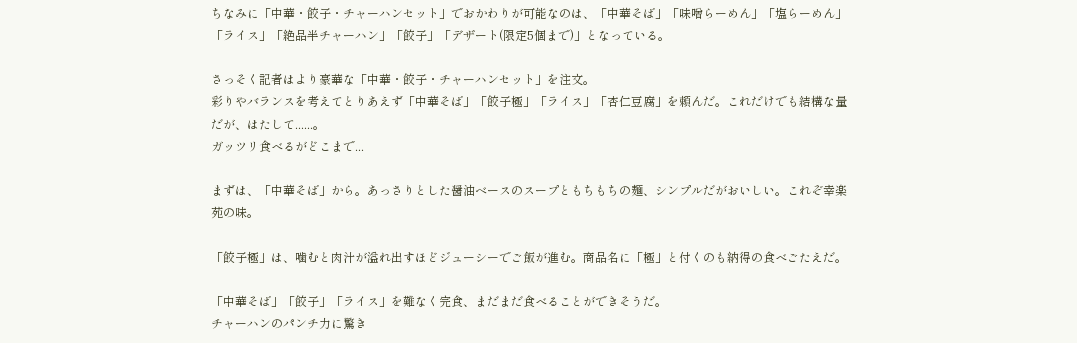ちなみに「中華・餃子・チャーハンセット」でおかわりが可能なのは、「中華そば」「味噌らーめん」「塩らーめん」「ライス」「絶品半チャーハン」「餃子」「デザート(限定5個まで)」となっている。

さっそく記者はより豪華な「中華・餃子・チャーハンセット」を注文。
彩りやバランスを考えてとりあえず「中華そば」「餃子極」「ライス」「杏仁豆腐」を頼んだ。これだけでも結構な量だが、はたして......。
ガッツリ食べるがどこまで...

まずは、「中華そば」から。あっさりとした醤油ベースのスープともちもちの麺、シンプルだがおいしい。これぞ幸楽苑の味。

「餃子極」は、噛むと肉汁が溢れ出すほどジューシーでご飯が進む。商品名に「極」と付くのも納得の食べごたえだ。

「中華そば」「餃子」「ライス」を難なく完食、まだまだ食べることができそうだ。
チャーハンのパンチ力に驚き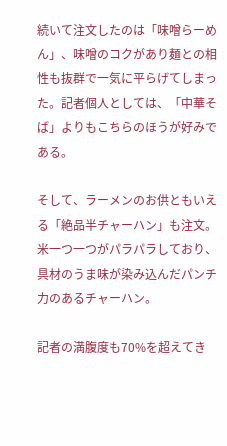続いて注文したのは「味噌らーめん」、味噌のコクがあり麺との相性も抜群で一気に平らげてしまった。記者個人としては、「中華そば」よりもこちらのほうが好みである。

そして、ラーメンのお供ともいえる「絶品半チャーハン」も注文。米一つ一つがパラパラしており、具材のうま味が染み込んだパンチ力のあるチャーハン。

記者の満腹度も70%を超えてき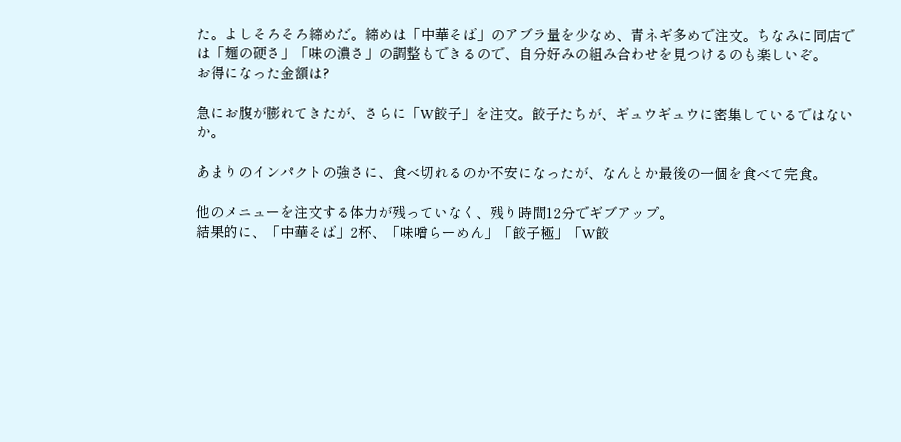た。よしそろそろ締めだ。締めは「中華そば」のアブラ量を少なめ、青ネギ多めで注文。ちなみに同店では「麺の硬さ」「味の濃さ」の調整もできるので、自分好みの組み合わせを見つけるのも楽しいぞ。
お得になった金額は?

急にお腹が膨れてきたが、さらに「W餃子」を注文。餃子たちが、ギュウギュウに密集しているではないか。

あまりのインパクトの強さに、食べ切れるのか不安になったが、なんとか最後の一個を食べて完食。

他のメニューを注文する体力が残っていなく、残り時間12分でギブアップ。
結果的に、「中華そば」2杯、「味噌らーめん」「餃子極」「W餃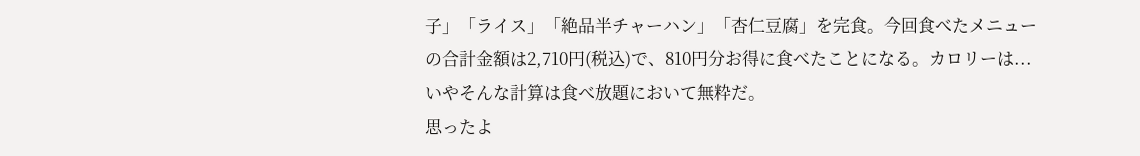子」「ライス」「絶品半チャーハン」「杏仁豆腐」を完食。今回食べたメニューの合計金額は2,710円(税込)で、810円分お得に食べたことになる。カロリーは...いやそんな計算は食べ放題において無粋だ。
思ったよ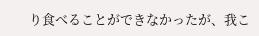り食べることができなかったが、我こ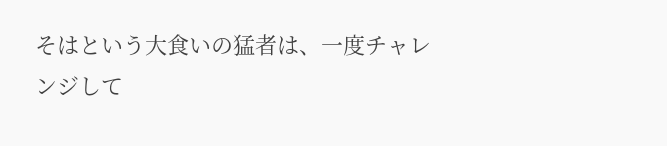そはという大食いの猛者は、一度チャレンジして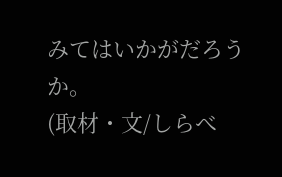みてはいかがだろうか。
(取材・文/しらべ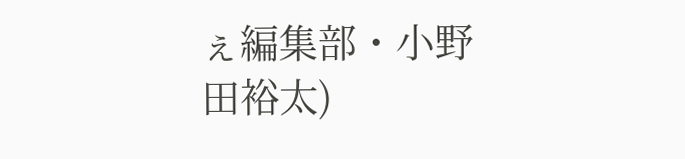ぇ編集部・小野田裕太)